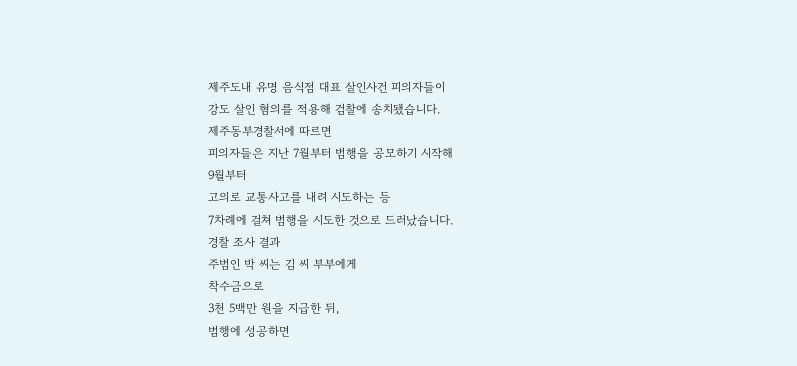제주도내 유명 음식점 대표 살인사건 피의자들이
강도 살인 혐의를 적용해 검찰에 송치됐습니다.
제주동부경찰서에 따르면
피의자들은 지난 7월부터 범행을 공모하기 시작해
9월부터
고의로 교통사고를 내려 시도하는 등
7차례에 걸쳐 범행을 시도한 것으로 드러났습니다.
경찰 조사 결과
주범인 박 씨는 김 씨 부부에게
착수금으로
3천 5백만 원을 지급한 뒤,
범행에 성공하면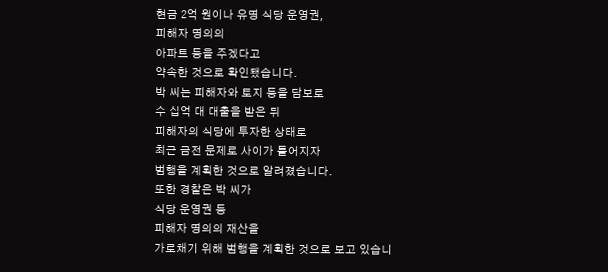현금 2억 원이나 유명 식당 운영권,
피해자 명의의
아파트 등을 주겠다고
약속한 것으로 확인됐습니다.
박 씨는 피해자와 토지 등을 담보로
수 십억 대 대출을 받은 뒤
피해자의 식당에 투자한 상태로
최근 금전 문제로 사이가 틀어지자
범행을 계획한 것으로 알려졌습니다.
또한 경찰은 박 씨가
식당 운영권 등
피해자 명의의 재산을
가로채기 위해 범행을 계획한 것으로 보고 있습니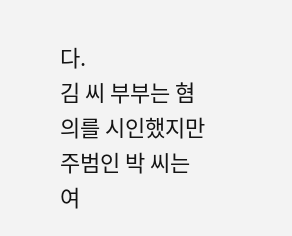다.
김 씨 부부는 혐의를 시인했지만
주범인 박 씨는 여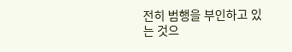전히 범행을 부인하고 있는 것으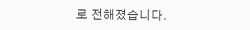로 전해졌습니다.